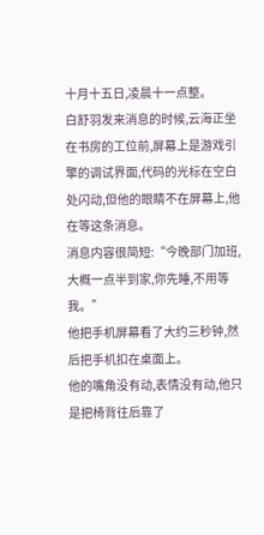十月十五日,凌晨十一点整。
白舒羽发来消息的时候,云海正坐在书房的工位前,屏幕上是游戏引擎的调试界面,代码的光标在空白处闪动,但他的眼睛不在屏幕上,他在等这条消息。
消息内容很简短:“今晚部门加班,大概一点半到家,你先睡,不用等我。”
他把手机屏幕看了大约三秒钟,然后把手机扣在桌面上。
他的嘴角没有动,表情没有动,他只是把椅背往后靠了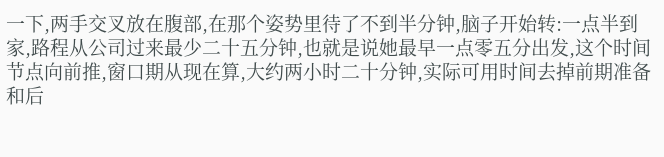一下,两手交叉放在腹部,在那个姿势里待了不到半分钟,脑子开始转:一点半到家,路程从公司过来最少二十五分钟,也就是说她最早一点零五分出发,这个时间节点向前推,窗口期从现在算,大约两小时二十分钟,实际可用时间去掉前期准备和后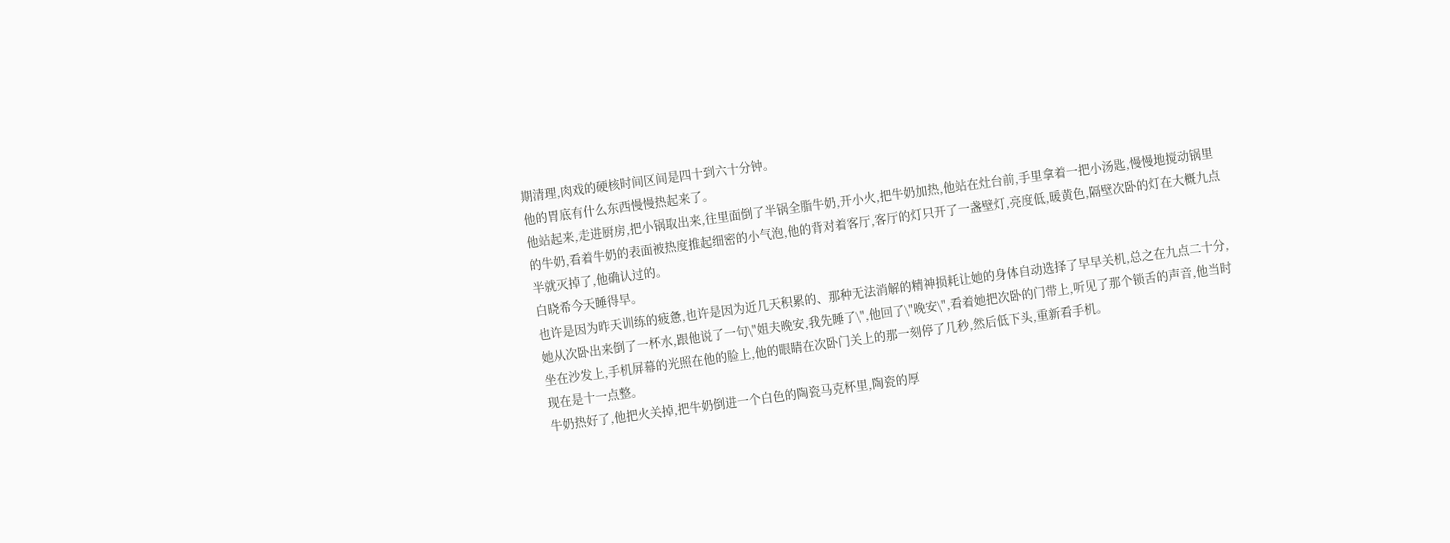期清理,肉戏的硬核时间区间是四十到六十分钟。
他的胃底有什么东西慢慢热起来了。
他站起来,走进厨房,把小锅取出来,往里面倒了半锅全脂牛奶,开小火,把牛奶加热,他站在灶台前,手里拿着一把小汤匙,慢慢地搅动锅里的牛奶,看着牛奶的表面被热度推起细密的小气泡,他的背对着客厅,客厅的灯只开了一盏壁灯,亮度低,暖黄色,隔壁次卧的灯在大概九点半就灭掉了,他确认过的。
白晓希今天睡得早。
也许是因为昨天训练的疲惫,也许是因为近几天积累的、那种无法消解的精神损耗让她的身体自动选择了早早关机,总之在九点二十分,她从次卧出来倒了一杯水,跟他说了一句\"姐夫晚安,我先睡了\",他回了\"晚安\",看着她把次卧的门带上,听见了那个锁舌的声音,他当时坐在沙发上,手机屏幕的光照在他的脸上,他的眼睛在次卧门关上的那一刻停了几秒,然后低下头,重新看手机。
现在是十一点整。
牛奶热好了,他把火关掉,把牛奶倒进一个白色的陶瓷马克杯里,陶瓷的厚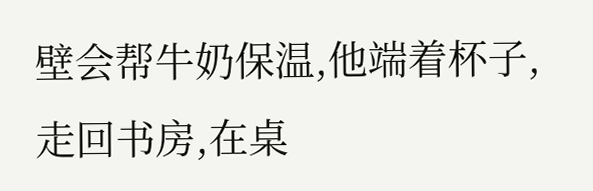壁会帮牛奶保温,他端着杯子,走回书房,在桌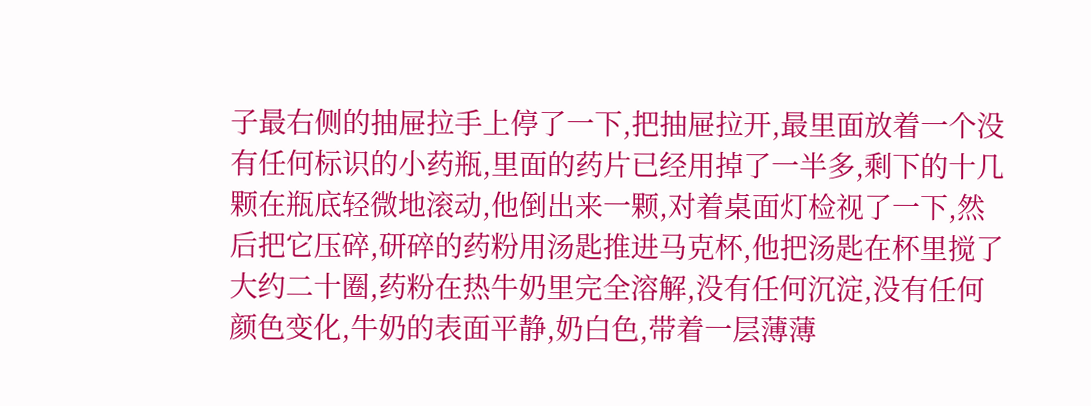子最右侧的抽屉拉手上停了一下,把抽屉拉开,最里面放着一个没有任何标识的小药瓶,里面的药片已经用掉了一半多,剩下的十几颗在瓶底轻微地滚动,他倒出来一颗,对着桌面灯检视了一下,然后把它压碎,研碎的药粉用汤匙推进马克杯,他把汤匙在杯里搅了大约二十圈,药粉在热牛奶里完全溶解,没有任何沉淀,没有任何颜色变化,牛奶的表面平静,奶白色,带着一层薄薄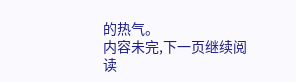的热气。
内容未完,下一页继续阅读